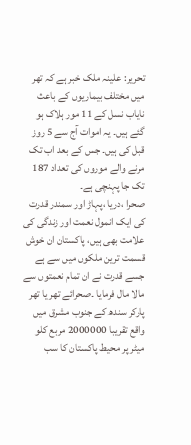تحریر: علینہ ملک خبر ہے کہ تھر میں مختلف بیماریوں کے باعث نایاب نسل کے 11 مور ہلاک ہو گئے ہیں۔ یہ اموات آج سے 5 روز قبل کی ہیں۔ جس کے بعد اب تک مرنے والے موروں کی تعداد 187 تک جا پہنچی ہے۔
صحرا ،دریا ،پہاڑ اور سمندر قدرت کی ایک انمول نعمت اور زندگی کی علامت بھی ہیں، پاکستان ان خوش قسمت ترین ملکوں میں سے ہے جسے قدرت نے ان تمام نعمتوں سے مالا مال فرمایا ۔صحرائے تھر یا تھر پارکر سندھ کے جنوب مشرق میں واقع تقریبا 2000000 مربع کلو میٹر پر محیط پاکستان کا سب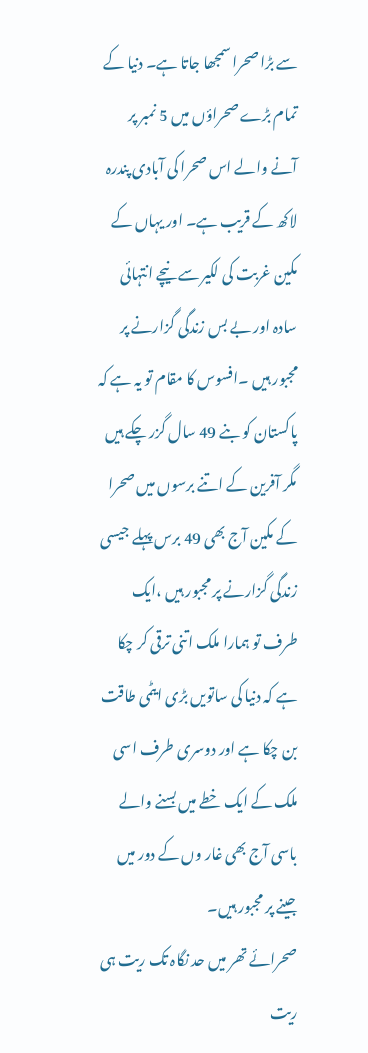سے بڑا صحرا سمجھا جاتا ہے۔ دنیا کے تمام بڑے صحراؤں میں 5 نمبر پر آنے والے اس صحرا کی آبادی پندرہ لاکھ کے قریب ہے۔ اور یہاں کے مکین غربت کی لکیر سے نیچے انتہائی سادہ اور بے بس زندگی گزارنے پر مجبور ہیں ۔افسوس کا مقام تو یہ ہے کہ پاکستان کو بنے 49 سال گزر چکے ہیں مگر آفرین کے اتنے برسوں میں صحرا کے مکین آج بھی 49 برس پہلے جیسی زندگی گزارنے پر مجبور ہیں ،ایک طرف تو ہمارا ملک اتنی ترقی کر چکا ہے کہ دنیا کی ساتویں بڑی ایٹمی طاقت بن چکا ہے اور دوسری طرف اسی ملک کے ایک خطے میں بسنے والے باسی آج بھی غار وں کے دور میں جینے پر مجبور ہیں۔
صحرائے تھر میں حد نگاہ تک ریت ہی ریت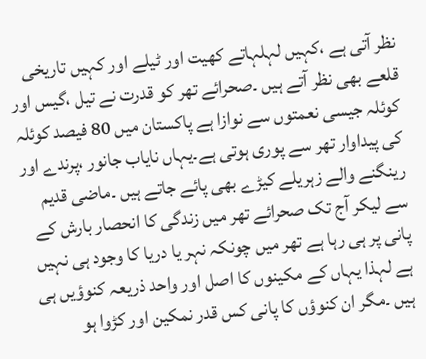نظر آتی ہے ،کہیں لہلہاتے کھیت اور ٹیلے اور کہیں تاریخی قلعے بھی نظر آتے ہیں ۔صحرائے تھر کو قدرت نے تیل ،گیس اور کوئلہ جیسی نعمتوں سے نوازا ہے پاکستان میں 80 فیصد کوئلہ کی پیداوار تھر سے پوری ہوتی ہے۔یہاں نایاب جانور ،پرندے اور رینگنے والے زہریلے کیڑے بھی پائے جاتے ہیں ۔ماضی قدیم سے لیکر آج تک صحرائے تھر میں زندگی کا انحصار بارش کے پانی پر ہی رہا ہے تھر میں چونکہ نہر یا دریا کا وجود ہی نہیں ہے لہذا یہاں کے مکینوں کا اصل اور واحد ذریعہ کنوؤیں ہی ہیں ۔مگر ان کنوؤں کا پانی کس قدر نمکین اور کڑوا ہو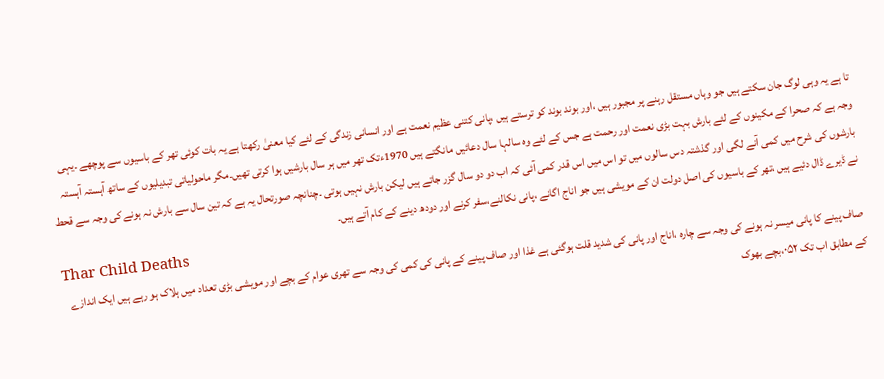تا ہے یہ وہی لوگ جان سکتے ہیں جو وہاں مستقل رہنے پر مجبور ہیں ،اور بوند بوند کو ترستے ہیں ،پانی کتنی عظیم نعمت ہے اور انسانی زندگی کے لئے کیا معنیٰ رکھتا ہے یہ بات کوئی تھر کے باسیوں سے پوچھے ۔یہی وجہ ہے کہ صحرا کے مکینوں کے لئے بارش بہت بڑی نعمت اور رحمت ہے جس کے لئے وہ سالہا سال دعائیں مانگتے ہیں 1970ءتک تھر میں ہر سال بارشیں ہوا کرتی تھیں۔مگر ماحولیاتی تبدیلیوں کے ساتھ آہستہ آہستہ بارشوں کی شرح میں کمی آنے لگی اور گذشتہ دس سالوں میں تو اس میں اس قدر کمی آئی کہ اب دو دو سال گزر جاتے ہیں لیکن بارش نہیں ہوتی ۔چنانچہ صورتحال یہ ہے کہ تین سال سے بارش نہ ہونے کی وجہ سے قحط نے ڈیرے ڈال دئیے ہیں ،تھر کے باسیوں کی اصل دولت ان کے مویشی ہیں جو اناج اگانے ،پانی نکالنے،سفر کرنے اور دودھ دینے کے کام آتے ہیں۔
Thar Child Deaths
صاف پینے کا پانی میسر نہ ہونے کی وجہ سے چارہ ،اناج اور پانی کی شدید قلت ہوگئی ہے غذا اور صاف پینے کے پانی کی کمی کی وجہ سے تھری عوام کے بچے اور مویشی بڑی تعداد میں ہلاک ہو رہے ہیں ایک اندازے کے مطابق اب تک ۰۵۲،بچے بھوک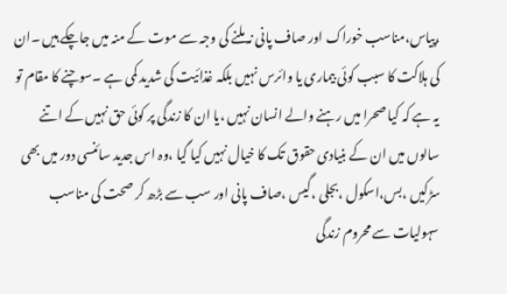،پیاس،مناسب خوراک اور صاف پانی نہ ملنے کی وجہ سے موت کے منہ میں جاچکے ہیں ۔ان کی ہلاکت کا سبب کوئی بیماری یا وائرس نہیں بلکہ غذائیت کی شدید کمی ہے ۔سوچنے کا مقام تو یہ ہے کہ کیا صحرا میں رہنے والے انسان نہیں ،یا ان کا زندگی پر کوئی حق نہیں کے اتنے سالوں میں ان کے بنیادی حقوق تک کا خیال نہیں کیا گیا ،وہ اس جدید سائنسی دور میں بھی سڑکیں ،بس،اسکول ،بجلی ،گیس ،صاف پانی اور سب سے بڑھ کر صحت کی مناسب سہولیات سے محروم زندگی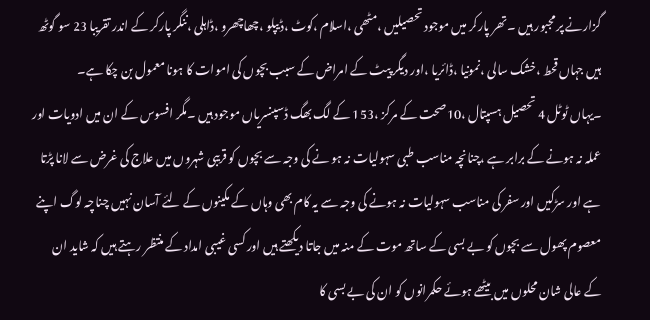گزارنے پر مجبور ہیں ۔تھر پارکر میں موجود تحصیلیں ،مٹھی ،اسلام ،کوٹ ،ڈیپلو ،چھاچھرو ،ڈاہلی ،ننگر پارکر کے اندر تقریبا 23 سو گوٹھ ہیں جہاں قحط ،خشک سالی ،نمونیا ،ڈائریا ،اور دیگر پیٹ کے امراض کے سبب بچوں کی اموات کا ہونا معمول بن چکا ہے۔
۔یہاں ٹوٹل 4 تحصیل ہسپتال ،10صحت کے مرکز ،153 کے لگ بھگ ڈسپنسریاں موجود ہیں ۔مگر افسوس کے ان میں ادویات اور عملہ نہ ہونے کے برابر ہے ،چنانچہ مناسب طبی سہولیات نہ ہو نے کی وجہ سے بچوں کو قریبی شہروں میں علاج کی غرض سے لانا پڑتا ہے اور سڑکیں اور سفر کی مناسب سہولیات نہ ہونے کی وجہ سے یہ کام بھی وہاں کے مکینوں کے لئے آسان نہیں چناچہ لوگ اپنے معصوم پھول سے بچوں کو بے بسی کے ساتھ موت کے منہ میں جاتا دیکھتے ہیں اور کسی غیبی امداد کے منتظر رہتے ہیں کہ شاید ان کے عالی شان محلوں میں بیٹھے ہوئے حکمرانوں کو ان کی بے بسی کا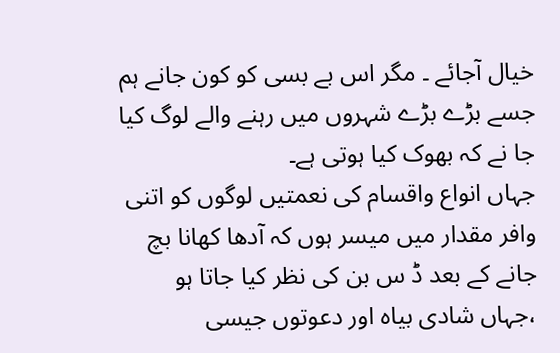خیال آجائے ۔ مگر اس بے بسی کو کون جانے ہم جسے بڑے بڑے شہروں میں رہنے والے لوگ کیا جا نے کہ بھوک کیا ہوتی ہے۔
جہاں انواع واقسام کی نعمتیں لوگوں کو اتنی وافر مقدار میں میسر ہوں کہ آدھا کھانا بچ جانے کے بعد ڈ س بن کی نظر کیا جاتا ہو ،جہاں شادی بیاہ اور دعوتوں جیسی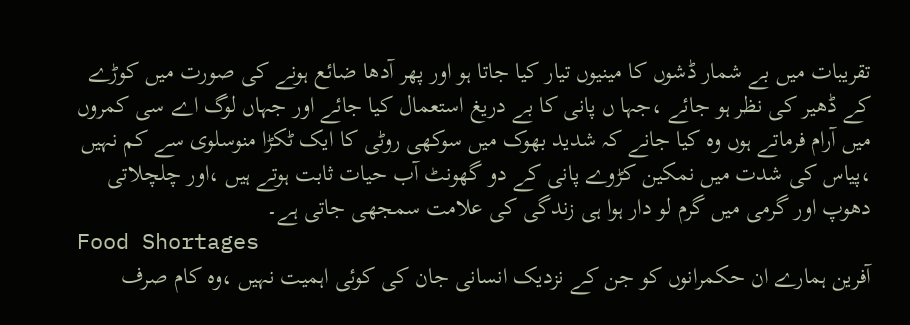تقریبات میں بے شمار ڈشوں کا مینیوں تیار کیا جاتا ہو اور پھر آدھا ضائع ہونے کی صورت میں کوڑے کے ڈھیر کی نظر ہو جائے ،جہا ں پانی کا بے دریغ استعمال کیا جائے اور جہاں لوگ اے سی کمروں میں آرام فرماتے ہوں وہ کیا جانے کہ شدید بھوک میں سوکھی روٹی کا ایک ٹکڑا منوسلوی سے کم نہیں ،پیاس کی شدت میں نمکین کڑوے پانی کے دو گھونٹ آب حیات ثابت ہوتے ہیں ،اور چلچلاتی دھوپ اور گرمی میں گرم لو دار ہوا ہی زندگی کی علامت سمجھی جاتی ہے۔
Food Shortages
آفرین ہمارے ان حکمرانوں کو جن کے نزدیک انسانی جان کی کوئی اہمیت نہیں ،وہ کام صرف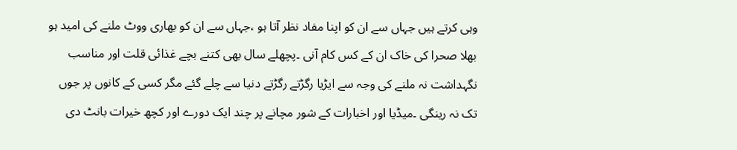وہی کرتے ہیں جہاں سے ان کو اپنا مفاد نظر آتا ہو ،جہاں سے ان کو بھاری ووٹ ملنے کی امید ہو بھلا صحرا کی خاک ان کے کس کام آنی ۔پچھلے سال بھی کتنے بچے غذائی قلت اور مناسب نگہداشت نہ ملنے کی وجہ سے ایڑیا رگڑتے رگڑتے دنیا سے چلے گئے مگر کسی کے کانوں پر جوں تک نہ رینگی ۔میڈیا اور اخبارات کے شور مچانے پر چند ایک دورے اور کچھ خیرات بانٹ دی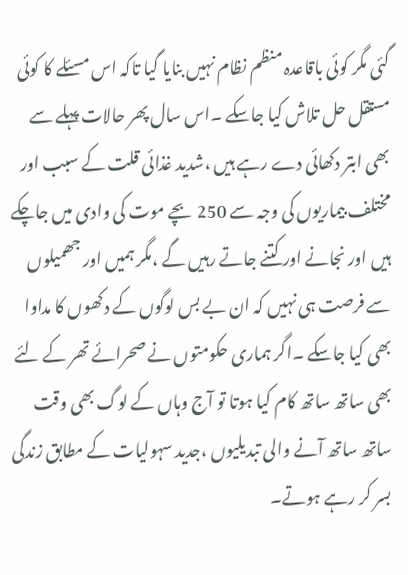گئی مگر کوئی باقاعدہ منظم نظام نہیں بنایا گیا تاکہ اس مسئلے کا کوئی مستقل حل تلاش کیا جاسکے ۔اس سال پھر حالات پہلے سے بھی ابتر دکھائی دے رہے ہیں ،شدید غذائی قلت کے سبب اور مختلف بیماریوں کی وجہ سے 250 بچے موت کی وادی میں جاچکے ہیں اور نجانے اور کتنے جاتے رہیں گے ،مگر ہمیں اور جھمیلوں سے فرصت ہی نہیں کہ ان بے بس لوگوں کے دکھوں کا مداوا بھی کیا جاسکے ۔اگر ہماری حکومتوں نے صحرائے تھر کے لئے بھی ساتھ ساتھ کام کیا ہوتا تو آج وہاں کے لوگ بھی وقت ساتھ ساتھ آنے والی تبدیلیوں ،جدید سہولیات کے مطابق زندگی بسر کر رہے ہوتے۔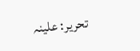تحریر: علینہ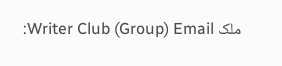ملک Writer Club (Group) Email: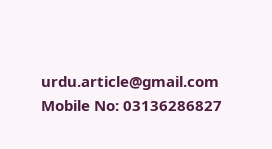urdu.article@gmail.com Mobile No: 03136286827